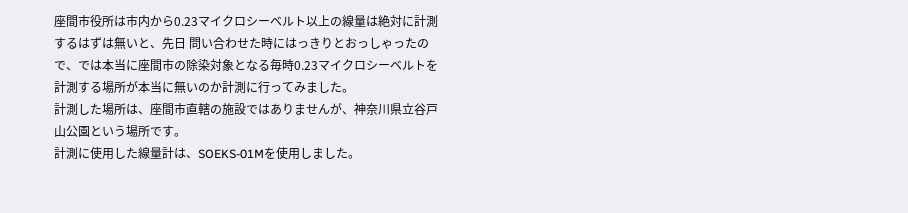座間市役所は市内から0.23マイクロシーベルト以上の線量は絶対に計測するはずは無いと、先日 問い合わせた時にはっきりとおっしゃったので、では本当に座間市の除染対象となる毎時0.23マイクロシーベルトを計測する場所が本当に無いのか計測に行ってみました。
計測した場所は、座間市直轄の施設ではありませんが、神奈川県立谷戸山公園という場所です。
計測に使用した線量計は、SOEKS-01Mを使用しました。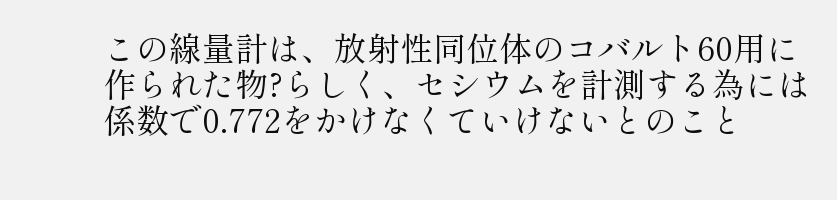この線量計は、放射性同位体のコバルト60用に作られた物?らしく、セシウムを計測する為には係数で0.772をかけなくていけないとのこと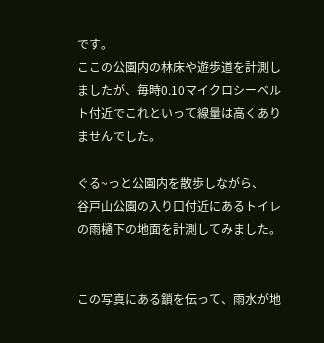です。
ここの公園内の林床や遊歩道を計測しましたが、毎時0.10マイクロシーベルト付近でこれといって線量は高くありませんでした。

ぐる~っと公園内を散歩しながら、
谷戸山公園の入り口付近にあるトイレの雨樋下の地面を計測してみました。


この写真にある鎖を伝って、雨水が地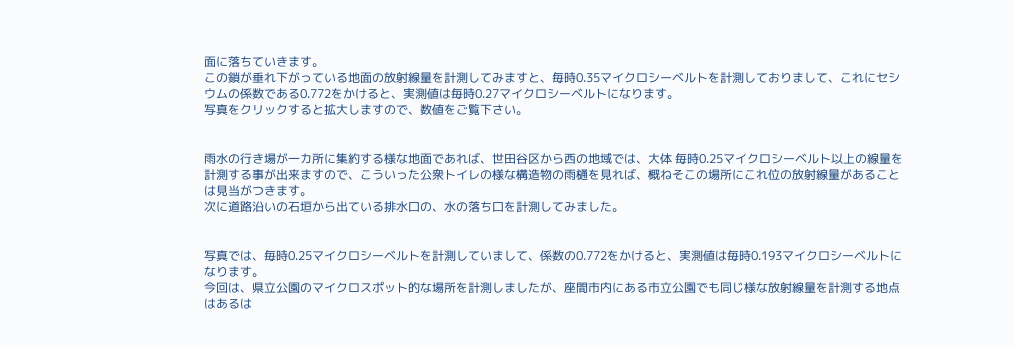面に落ちていきます。
この鎖が垂れ下がっている地面の放射線量を計測してみますと、毎時0.35マイクロシーベルトを計測しておりまして、これにセシウムの係数である0.772をかけると、実測値は毎時0.27マイクロシーベルトになります。
写真をクリックすると拡大しますので、数値をご覧下さい。


雨水の行き場が一カ所に集約する様な地面であれば、世田谷区から西の地域では、大体 毎時0.25マイクロシーベルト以上の線量を計測する事が出来ますので、こういった公衆トイレの様な構造物の雨樋を見れば、概ねそこの場所にこれ位の放射線量があることは見当がつきます。
次に道路沿いの石垣から出ている排水口の、水の落ち口を計測してみました。


写真では、毎時0.25マイクロシーベルトを計測していまして、係数の0.772をかけると、実測値は毎時0.193マイクロシーベルトになります。
今回は、県立公園のマイクロスポット的な場所を計測しましたが、座間市内にある市立公園でも同じ様な放射線量を計測する地点はあるは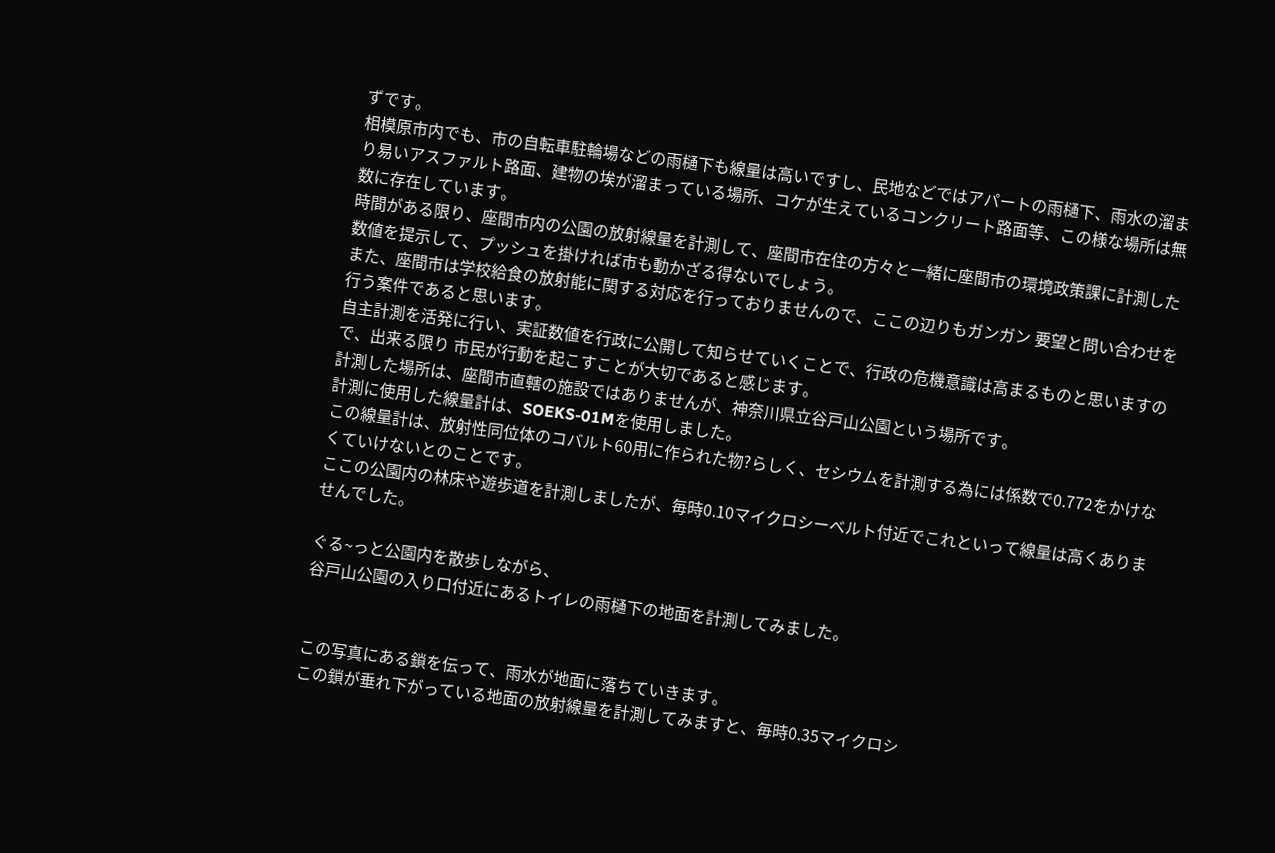ずです。
相模原市内でも、市の自転車駐輪場などの雨樋下も線量は高いですし、民地などではアパートの雨樋下、雨水の溜まり易いアスファルト路面、建物の埃が溜まっている場所、コケが生えているコンクリート路面等、この様な場所は無数に存在しています。
時間がある限り、座間市内の公園の放射線量を計測して、座間市在住の方々と一緒に座間市の環境政策課に計測した数値を提示して、プッシュを掛ければ市も動かざる得ないでしょう。
また、座間市は学校給食の放射能に関する対応を行っておりませんので、ここの辺りもガンガン 要望と問い合わせを行う案件であると思います。
自主計測を活発に行い、実証数値を行政に公開して知らせていくことで、行政の危機意識は高まるものと思いますので、出来る限り 市民が行動を起こすことが大切であると感じます。
計測した場所は、座間市直轄の施設ではありませんが、神奈川県立谷戸山公園という場所です。
計測に使用した線量計は、SOEKS-01Mを使用しました。
この線量計は、放射性同位体のコバルト60用に作られた物?らしく、セシウムを計測する為には係数で0.772をかけなくていけないとのことです。
ここの公園内の林床や遊歩道を計測しましたが、毎時0.10マイクロシーベルト付近でこれといって線量は高くありませんでした。

ぐる~っと公園内を散歩しながら、
谷戸山公園の入り口付近にあるトイレの雨樋下の地面を計測してみました。


この写真にある鎖を伝って、雨水が地面に落ちていきます。
この鎖が垂れ下がっている地面の放射線量を計測してみますと、毎時0.35マイクロシ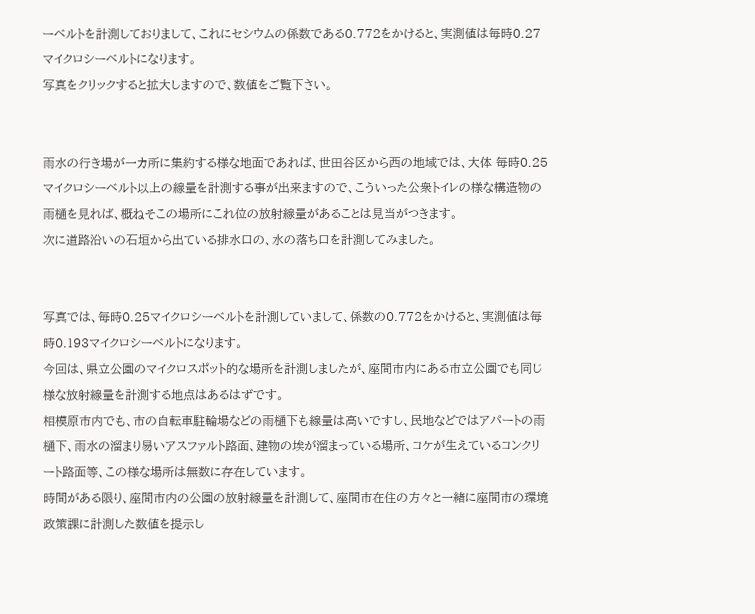ーベルトを計測しておりまして、これにセシウムの係数である0.772をかけると、実測値は毎時0.27マイクロシーベルトになります。
写真をクリックすると拡大しますので、数値をご覧下さい。


雨水の行き場が一カ所に集約する様な地面であれば、世田谷区から西の地域では、大体 毎時0.25マイクロシーベルト以上の線量を計測する事が出来ますので、こういった公衆トイレの様な構造物の雨樋を見れば、概ねそこの場所にこれ位の放射線量があることは見当がつきます。
次に道路沿いの石垣から出ている排水口の、水の落ち口を計測してみました。


写真では、毎時0.25マイクロシーベルトを計測していまして、係数の0.772をかけると、実測値は毎時0.193マイクロシーベルトになります。
今回は、県立公園のマイクロスポット的な場所を計測しましたが、座間市内にある市立公園でも同じ様な放射線量を計測する地点はあるはずです。
相模原市内でも、市の自転車駐輪場などの雨樋下も線量は高いですし、民地などではアパートの雨樋下、雨水の溜まり易いアスファルト路面、建物の埃が溜まっている場所、コケが生えているコンクリート路面等、この様な場所は無数に存在しています。
時間がある限り、座間市内の公園の放射線量を計測して、座間市在住の方々と一緒に座間市の環境政策課に計測した数値を提示し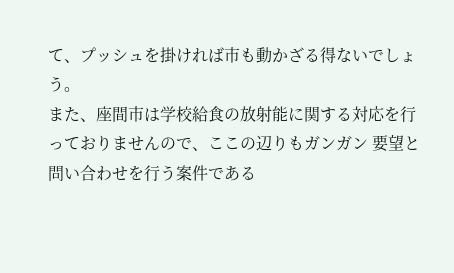て、プッシュを掛ければ市も動かざる得ないでしょう。
また、座間市は学校給食の放射能に関する対応を行っておりませんので、ここの辺りもガンガン 要望と問い合わせを行う案件である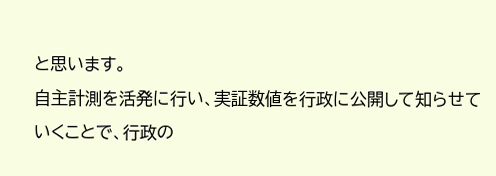と思います。
自主計測を活発に行い、実証数値を行政に公開して知らせていくことで、行政の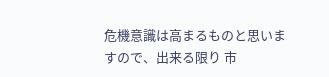危機意識は高まるものと思いますので、出来る限り 市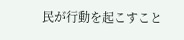民が行動を起こすこと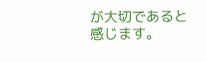が大切であると感じます。